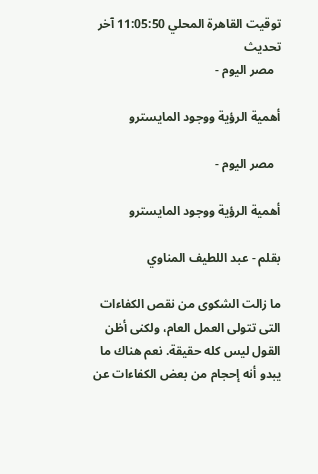توقيت القاهرة المحلي 11:05:50 آخر تحديث
  مصر اليوم -

أهمية الرؤية ووجود المايسترو

  مصر اليوم -

أهمية الرؤية ووجود المايسترو

بقلم - عبد اللطيف المناوي

ما زالت الشكوى من نقص الكفاءات التى تتولى العمل العام، ولكنى أظن القول ليس كله حقيقة. نعم هناك ما يبدو أنه إحجام من بعض الكفاءات عن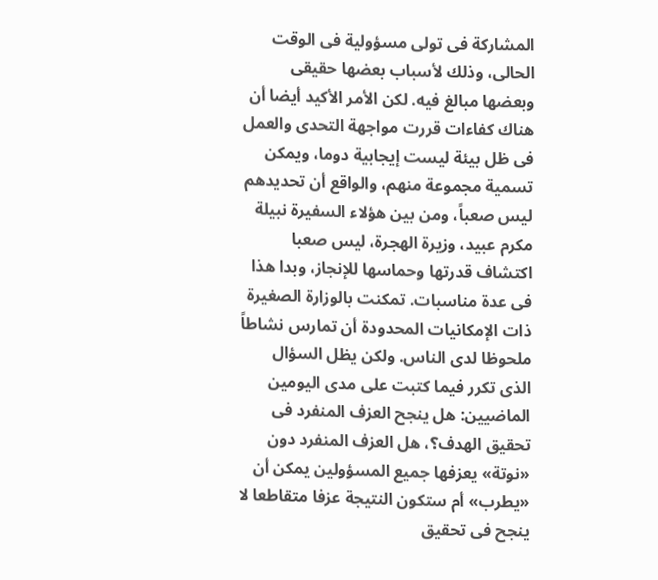المشاركة فى تولى مسؤولية فى الوقت الحالى، وذلك لأسباب بعضها حقيقى وبعضها مبالغ فيه. لكن الأمر الأكيد أيضا أن هناك كفاءات قررت مواجهة التحدى والعمل فى ظل بيئة ليست إيجابية دوما، ويمكن تسمية مجموعة منهم، والواقع أن تحديدهم ليس صعباً، ومن بين هؤلاء السفيرة نبيلة مكرم عبيد، وزيرة الهجرة، ليس صعبا اكتشاف قدرتها وحماسها للإنجاز، وبدا هذا فى عدة مناسبات. تمكنت بالوزارة الصغيرة ذات الإمكانيات المحدودة أن تمارس نشاطاً ملحوظا لدى الناس. ولكن يظل السؤال الذى تكرر فيما كتبت على مدى اليومين الماضيين: هل ينجح العزف المنفرد فى تحقيق الهدف؟، هل العزف المنفرد دون «نوتة» يعزفها جميع المسؤولين يمكن أن «يطرب» أم ستكون النتيجة عزفا متقاطعا لا ينجح فى تحقيق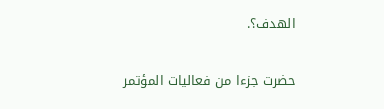الهدف؟.

حضرت جزءا من فعاليات المؤتمر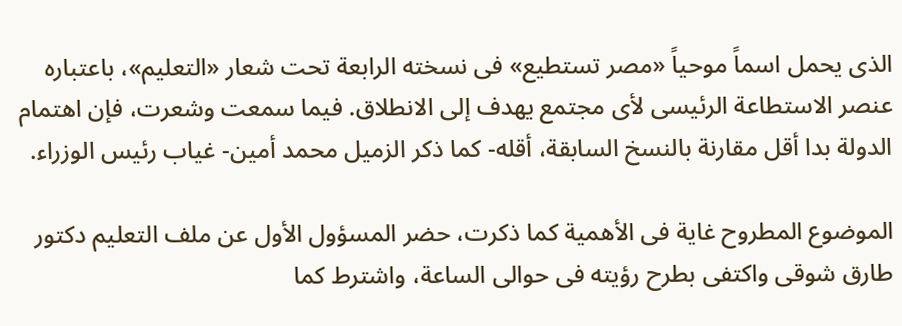الذى يحمل اسماً موحياً «مصر تستطيع» فى نسخته الرابعة تحت شعار «التعليم»، باعتباره عنصر الاستطاعة الرئيسى لأى مجتمع يهدف إلى الانطلاق. فيما سمعت وشعرت، فإن اهتمام الدولة بدا أقل مقارنة بالنسخ السابقة، أقله- كما ذكر الزميل محمد أمين- غياب رئيس الوزراء.

الموضوع المطروح غاية فى الأهمية كما ذكرت، حضر المسؤول الأول عن ملف التعليم دكتور طارق شوقى واكتفى بطرح رؤيته فى حوالى الساعة، واشترط كما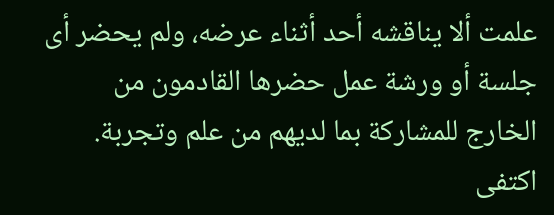علمت ألا يناقشه أحد أثناء عرضه، ولم يحضر أى جلسة أو ورشة عمل حضرها القادمون من الخارج للمشاركة بما لديهم من علم وتجربة. اكتفى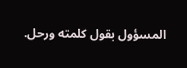المسؤول بقول كلمته ورحل.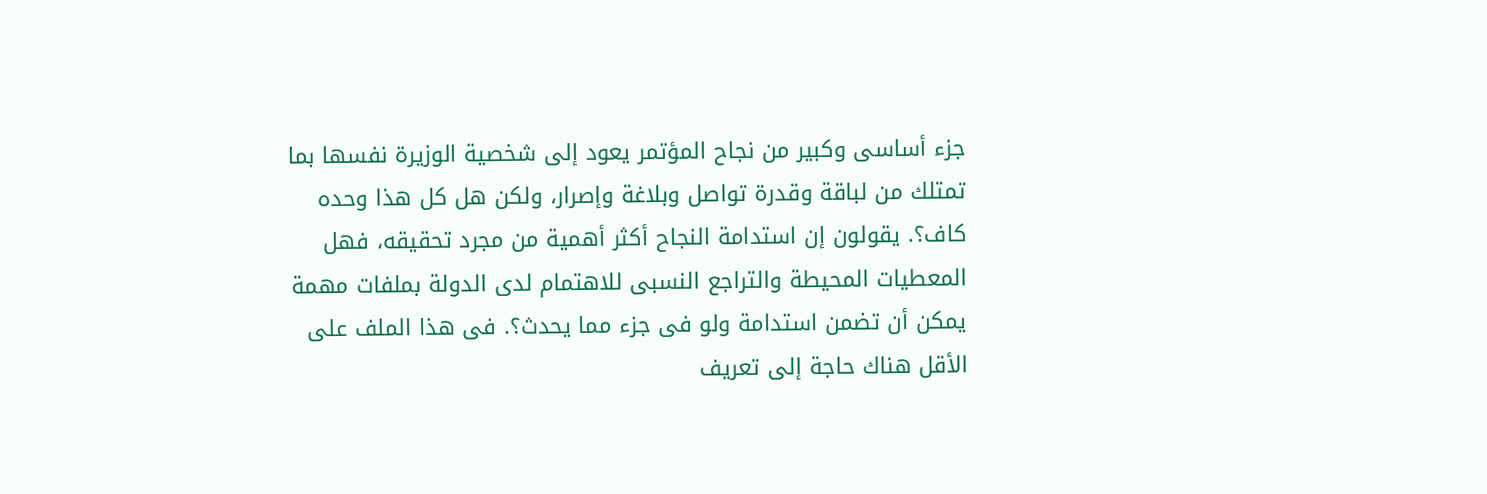جزء أساسى وكبير من نجاح المؤتمر يعود إلى شخصية الوزيرة نفسها بما تمتلك من لباقة وقدرة تواصل وبلاغة وإصرار، ولكن هل كل هذا وحده كاف؟. يقولون إن استدامة النجاح أكثر أهمية من مجرد تحقيقه، فهل المعطيات المحيطة والتراجع النسبى للاهتمام لدى الدولة بملفات مهمة يمكن أن تضمن استدامة ولو فى جزء مما يحدث؟. فى هذا الملف على الأقل هناك حاجة إلى تعريف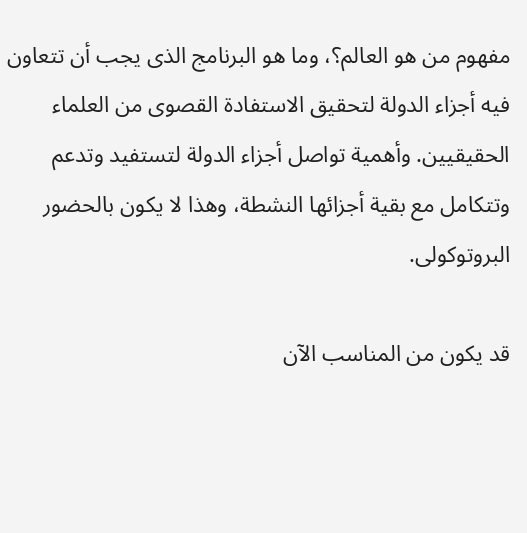مفهوم من هو العالم؟، وما هو البرنامج الذى يجب أن تتعاون فيه أجزاء الدولة لتحقيق الاستفادة القصوى من العلماء الحقيقيين. وأهمية تواصل أجزاء الدولة لتستفيد وتدعم وتتكامل مع بقية أجزائها النشطة، وهذا لا يكون بالحضور البروتوكولى.

قد يكون من المناسب الآن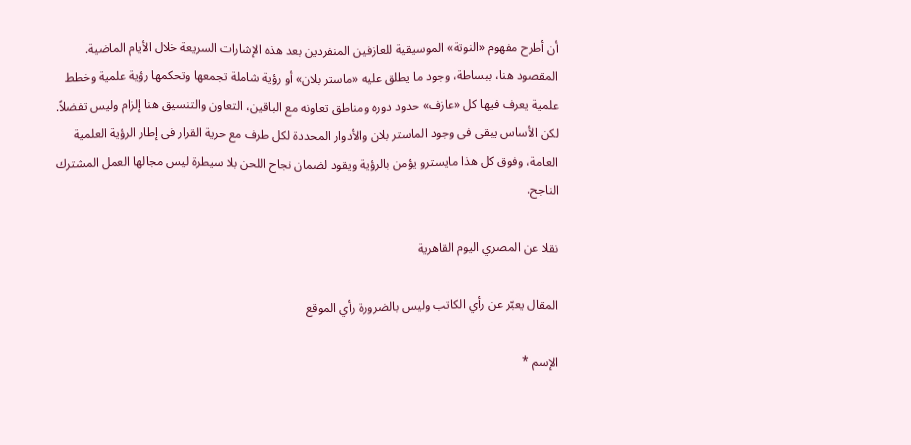أن أطرح مفهوم «النوتة» الموسيقية للعازفين المنفردين بعد هذه الإشارات السريعة خلال الأيام الماضية. المقصود هنا، ببساطة، وجود ما يطلق عليه «ماستر بلان» أو رؤية شاملة تجمعها وتحكمها رؤية علمية وخطط علمية يعرف فيها كل «عازف» حدود دوره ومناطق تعاونه مع الباقين، التعاون والتنسيق هنا إلزام وليس تفضلاً. لكن الأساس يبقى فى وجود الماستر بلان والأدوار المحددة لكل طرف مع حرية القرار فى إطار الرؤية العلمية العامة، وفوق كل هذا مايسترو يؤمن بالرؤية ويقود لضمان نجاح اللحن بلا سيطرة ليس مجالها العمل المشترك الناجح.

نقلا عن المصري اليوم القاهرية

المقال يعبّر عن رأي الكاتب وليس بالضرورة رأي الموقع

الإسم *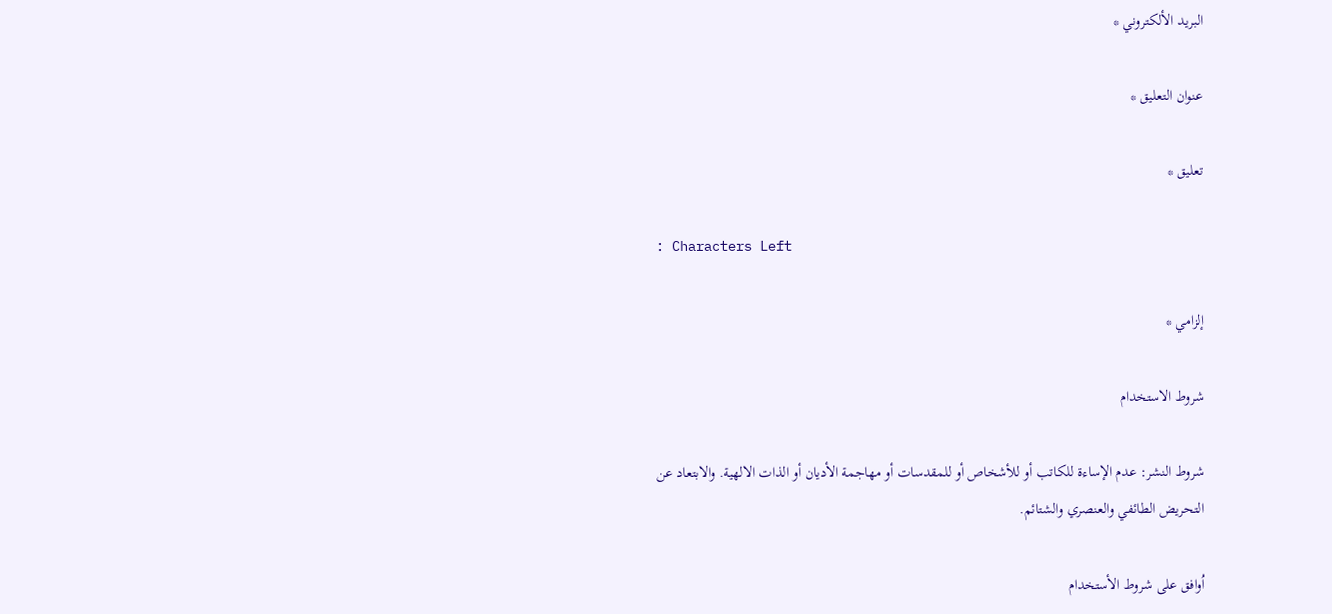البريد الألكتروني *

عنوان التعليق *

تعليق *

: Characters Left

إلزامي *

شروط الاستخدام

شروط النشر: عدم الإساءة للكاتب أو للأشخاص أو للمقدسات أو مهاجمة الأديان أو الذات الالهية. والابتعاد عن التحريض الطائفي والعنصري والشتائم.

اُوافق على شروط الأستخدام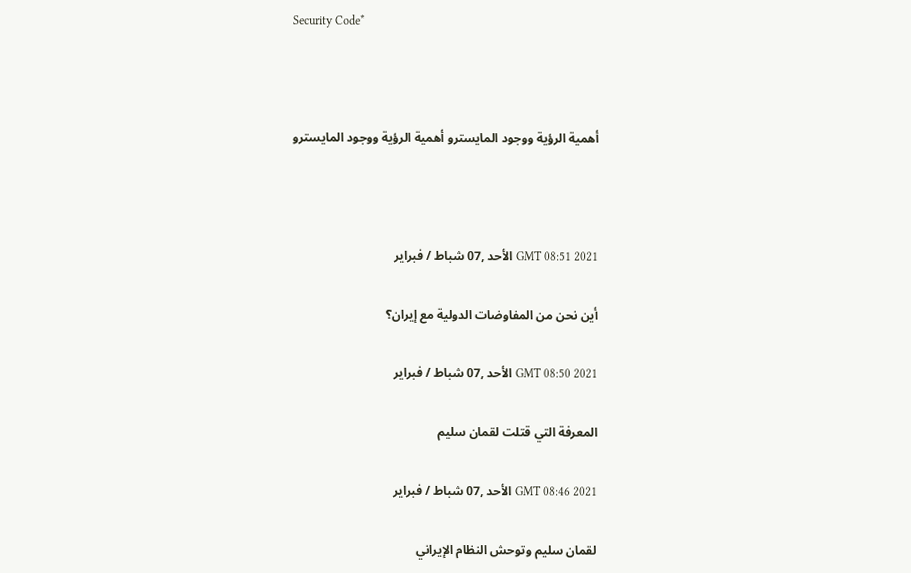Security Code*



أهمية الرؤية ووجود المايسترو أهمية الرؤية ووجود المايسترو



GMT 08:51 2021 الأحد ,07 شباط / فبراير

أين نحن من المفاوضات الدولية مع إيران؟

GMT 08:50 2021 الأحد ,07 شباط / فبراير

المعرفة التي قتلت لقمان سليم

GMT 08:46 2021 الأحد ,07 شباط / فبراير

لقمان سليم وتوحش النظام الإيراني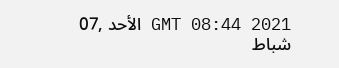GMT 08:44 2021 الأحد ,07 شباط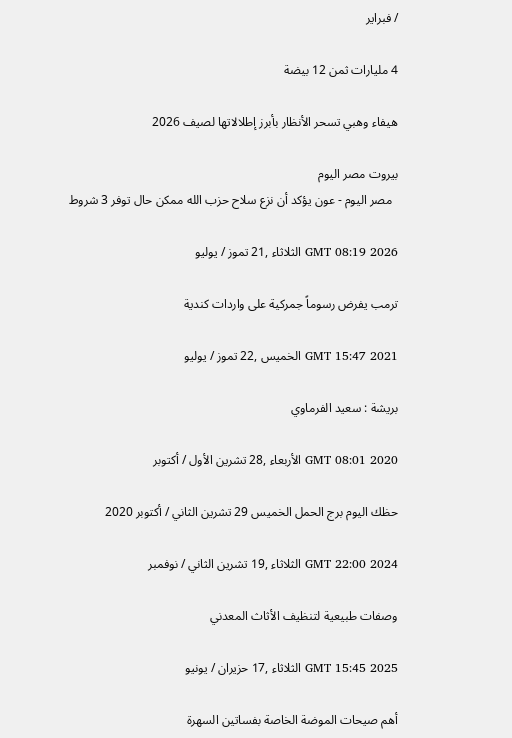/ فبراير

4 مليارات ثمن 12 بيضة

هيفاء وهبي تسحر الأنظار بأبرز إطلالاتها لصيف 2026

بيروت مصر اليوم
  مصر اليوم - عون يؤكد أن نزع سلاح حزب الله ممكن حال توفر 3 شروط

GMT 08:19 2026 الثلاثاء ,21 تموز / يوليو

ترمب يفرض رسوماً جمركية على واردات كندية

GMT 15:47 2021 الخميس ,22 تموز / يوليو

بريشة : سعيد الفرماوي

GMT 08:01 2020 الأربعاء ,28 تشرين الأول / أكتوبر

حظك اليوم برج الحمل الخميس 29 تشرين الثاني / أكتوبر 2020

GMT 22:00 2024 الثلاثاء ,19 تشرين الثاني / نوفمبر

وصفات طبيعية لتنظيف الأثاث المعدني

GMT 15:45 2025 الثلاثاء ,17 حزيران / يونيو

أهم صيحات الموضة الخاصة بفساتين السهرة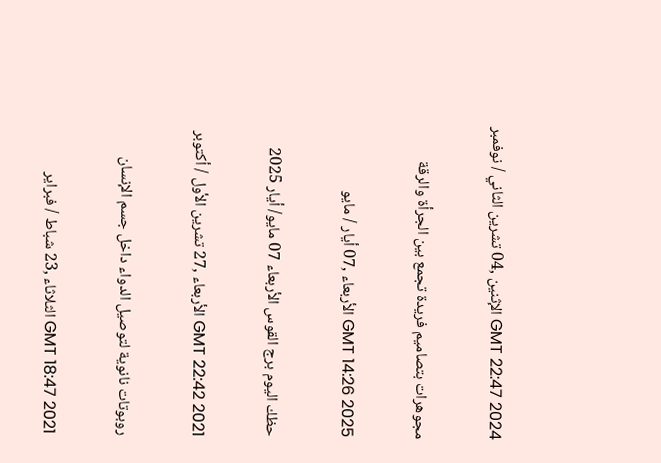GMT 22:47 2024 الإثنين ,04 تشرين الثاني / نوفمبر

مجوهرات بتصاميم فريدة تجمع بين الجرأة والرقة

GMT 14:26 2025 الأربعاء ,07 أيار / مايو

حظك اليوم برج القوس الأربعاء 07 مايو/ أيار 2025

GMT 22:42 2021 الأربعاء ,27 تشرين الأول / أكتوبر

روبوتات نانوية لتوصيل الدواء داخل جسم الإنسان

GMT 18:47 2021 الثلاثاء ,23 شباط / فبراير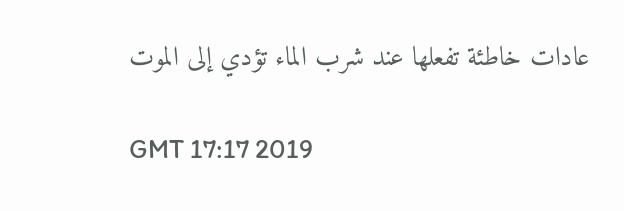عادات خاطئة تفعلها عند شرب الماء تؤدي إلى الموت

GMT 17:17 2019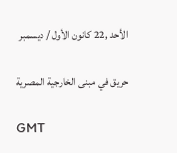الأحد ,22 كانون الأول / ديسمبر

حريق في مبنى الخارجية المصرية

GMT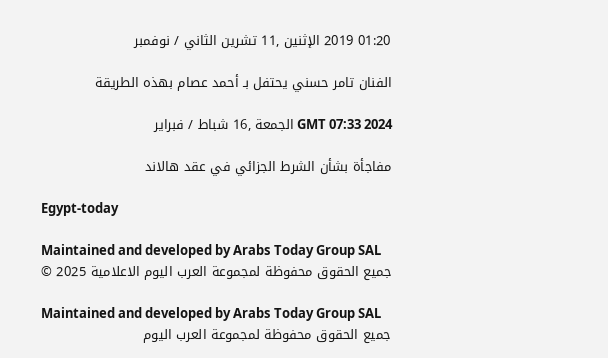01:20 2019 الإثنين ,11 تشرين الثاني / نوفمبر

الفنان تامر حسني يحتفل بـ أحمد عصام بهذه الطريقة

GMT 07:33 2024 الجمعة ,16 شباط / فبراير

مفاجأة بشأن الشرط الجزائي في عقد هالاند

Egypt-today

Maintained and developed by Arabs Today Group SAL
جميع الحقوق محفوظة لمجموعة العرب اليوم الاعلامية 2025 ©

Maintained and developed by Arabs Today Group SAL
جميع الحقوق محفوظة لمجموعة العرب اليوم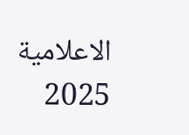الاعلامية 2025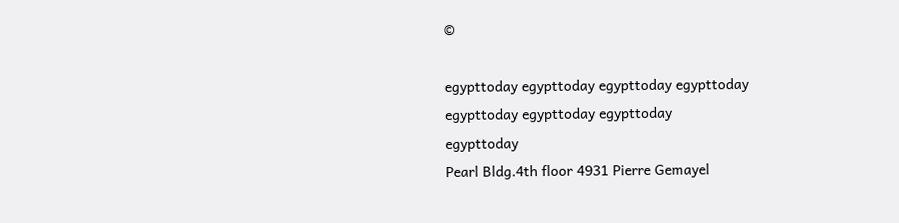©

egypttoday egypttoday egypttoday egypttoday
egypttoday egypttoday egypttoday
egypttoday
Pearl Bldg.4th floor 4931 Pierre Gemayel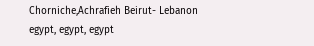Chorniche,Achrafieh Beirut- Lebanon
egypt, egypt, egypt